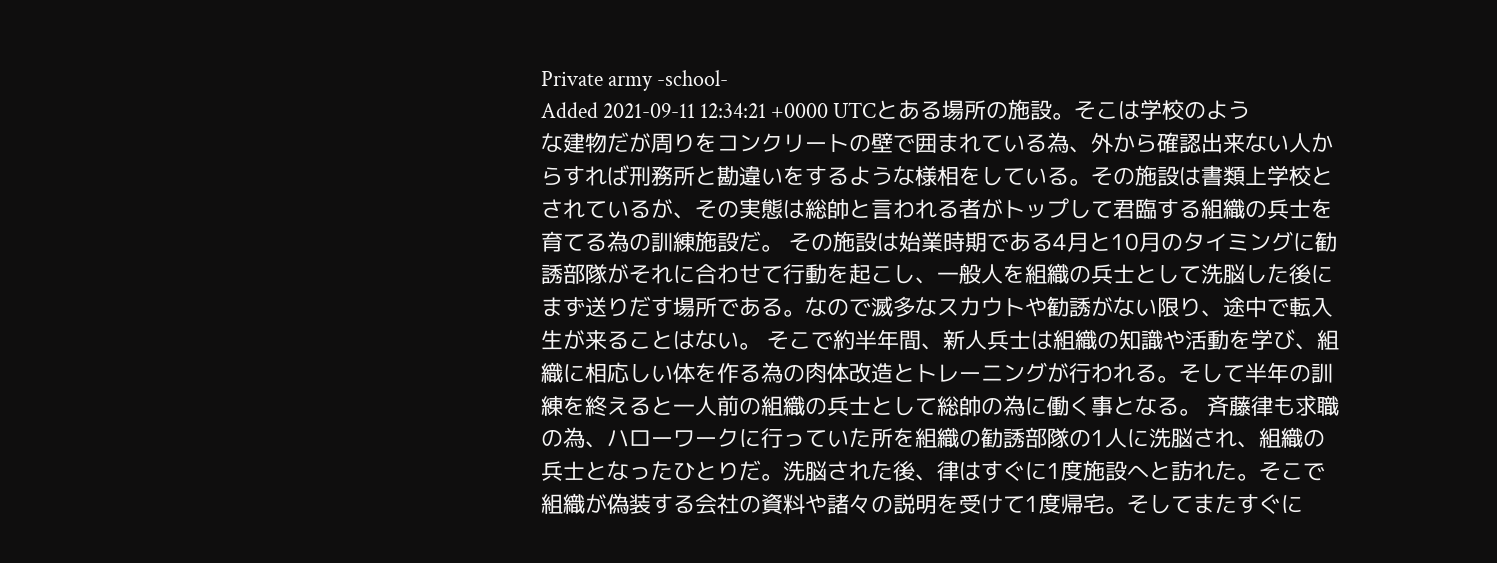Private army -school-
Added 2021-09-11 12:34:21 +0000 UTCとある場所の施設。そこは学校のような建物だが周りをコンクリートの壁で囲まれている為、外から確認出来ない人からすれば刑務所と勘違いをするような様相をしている。その施設は書類上学校とされているが、その実態は総帥と言われる者がトップして君臨する組織の兵士を育てる為の訓練施設だ。 その施設は始業時期である4月と10月のタイミングに勧誘部隊がそれに合わせて行動を起こし、一般人を組織の兵士として洗脳した後にまず送りだす場所である。なので滅多なスカウトや勧誘がない限り、途中で転入生が来ることはない。 そこで約半年間、新人兵士は組織の知識や活動を学び、組織に相応しい体を作る為の肉体改造とトレーニングが行われる。そして半年の訓練を終えると一人前の組織の兵士として総帥の為に働く事となる。 斉藤律も求職の為、ハローワークに行っていた所を組織の勧誘部隊の1人に洗脳され、組織の兵士となったひとりだ。洗脳された後、律はすぐに1度施設へと訪れた。そこで組織が偽装する会社の資料や諸々の説明を受けて1度帰宅。そしてまたすぐに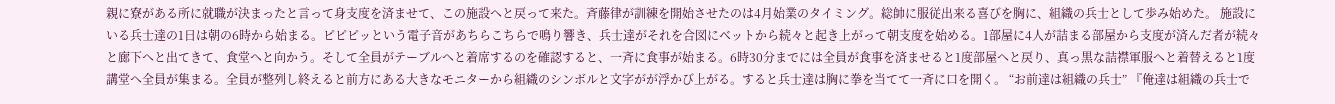親に寮がある所に就職が決まったと言って身支度を済ませて、この施設へと戻って来た。斉藤律が訓練を開始させたのは4月始業のタイミング。総帥に服従出来る喜びを胸に、組織の兵士として歩み始めた。 施設にいる兵士達の1日は朝の6時から始まる。ピピピッという電子音があちらこちらで鳴り響き、兵士達がそれを合図にベットから続々と起き上がって朝支度を始める。1部屋に4人が詰まる部屋から支度が済んだ者が続々と廊下へと出てきて、食堂へと向かう。そして全員がテーブルへと着席するのを確認すると、一斉に食事が始まる。6時30分までには全員が食事を済ませると1度部屋へと戻り、真っ黒な詰襟軍服へと着替えると1度講堂へ全員が集まる。全員が整列し終えると前方にある大きなモニターから組織のシンボルと文字がが浮かび上がる。すると兵士達は胸に拳を当てて一斉に口を開く。 “お前達は組織の兵士” 『俺達は組織の兵士で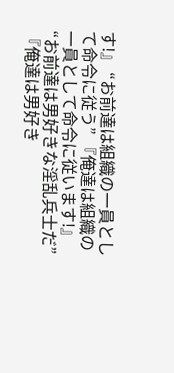す!』 “お前達は組織の一員として命令に従う” 『俺達は組織の一員として命令に従います!』 “お前達は男好きな淫乱兵士だ” 『俺達は男好き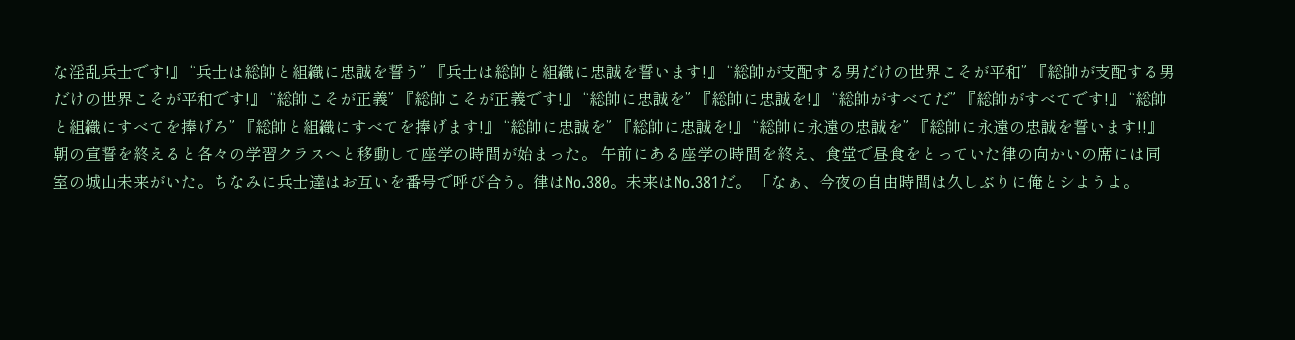な淫乱兵士です!』 “兵士は総帥と組織に忠誠を誓う” 『兵士は総帥と組織に忠誠を誓います!』 “総帥が支配する男だけの世界こそが平和” 『総帥が支配する男だけの世界こそが平和です!』 “総帥こそが正義” 『総帥こそが正義です!』 “総帥に忠誠を” 『総帥に忠誠を!』 “総帥がすべてだ” 『総帥がすべてです!』 “総帥と組織にすべてを捧げろ” 『総帥と組織にすべてを捧げます!』 “総帥に忠誠を” 『総帥に忠誠を!』 “総帥に永遠の忠誠を” 『総帥に永遠の忠誠を誓います!!』 朝の宣誓を終えると各々の学習クラスへと移動して座学の時間が始まった。 午前にある座学の時間を終え、食堂で昼食をとっていた律の向かいの席には同室の城山未来がいた。ちなみに兵士達はお互いを番号で呼び合う。律はNo.380。未来はNo.381だ。 「なぁ、今夜の自由時間は久しぶりに俺とシようよ。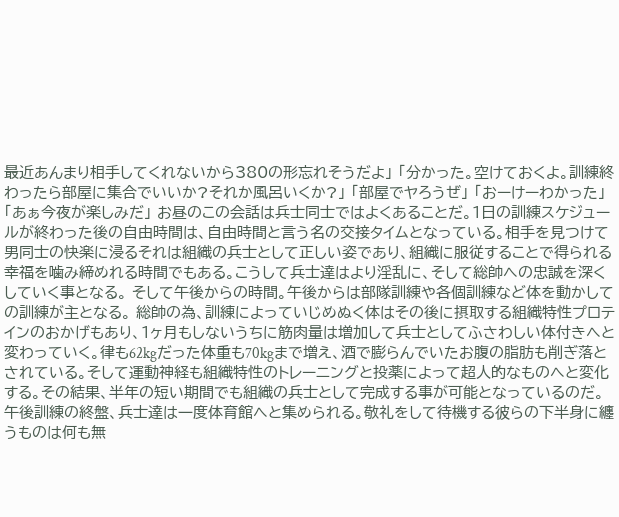最近あんまり相手してくれないから380の形忘れそうだよ」 「分かった。空けておくよ。訓練終わったら部屋に集合でいいか?それか風呂いくか?」 「部屋でヤろうぜ」 「おーけーわかった」 「あぁ今夜が楽しみだ」 お昼のこの会話は兵士同士ではよくあることだ。1日の訓練スケジュールが終わった後の自由時間は、自由時間と言う名の交接タイムとなっている。相手を見つけて男同士の快楽に浸るそれは組織の兵士として正しい姿であり、組織に服従することで得られる幸福を噛み締めれる時間でもある。こうして兵士達はより淫乱に、そして総帥への忠誠を深くしていく事となる。 そして午後からの時間。午後からは部隊訓練や各個訓練など体を動かしての訓練が主となる。 総帥の為、訓練によっていじめぬく体はその後に摂取する組織特性プロテインのおかげもあり、1ヶ月もしないうちに筋肉量は増加して兵士としてふさわしい体付きへと変わっていく。律も62kgだった体重も70kgまで増え、酒で膨らんでいたお腹の脂肪も削ぎ落とされている。そして運動神経も組織特性のトレーニングと投薬によって超人的なものへと変化する。その結果、半年の短い期間でも組織の兵士として完成する事が可能となっているのだ。 午後訓練の終盤、兵士達は一度体育館へと集められる。敬礼をして待機する彼らの下半身に纏うものは何も無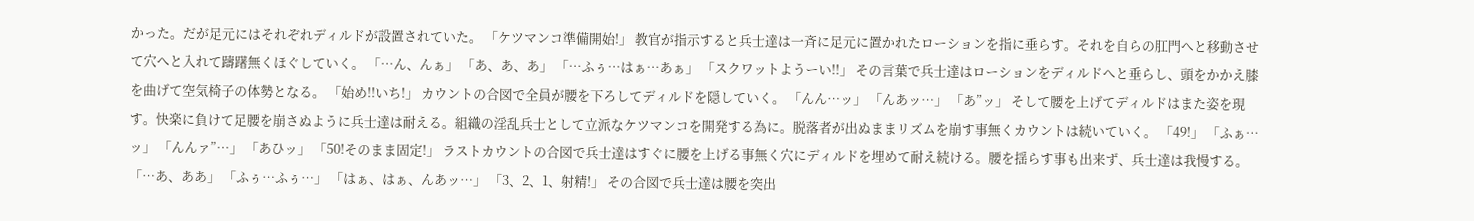かった。だが足元にはそれぞれディルドが設置されていた。 「ケツマンコ準備開始!」 教官が指示すると兵士達は一斉に足元に置かれたローションを指に垂らす。それを自らの肛門へと移動させて穴へと入れて躊躇無くほぐしていく。 「…ん、んぁ」 「あ、あ、あ」 「…ふぅ…はぁ…あぁ」 「スクワットようーい!!」 その言葉で兵士達はローションをディルドへと垂らし、頭をかかえ膝を曲げて空気椅子の体勢となる。 「始め!!いち!」 カウントの合図で全員が腰を下ろしてディルドを隠していく。 「んん…ッ」 「んあッ…」 「あ”ッ」 そして腰を上げてディルドはまた姿を現す。快楽に負けて足腰を崩さぬように兵士達は耐える。組織の淫乱兵士として立派なケツマンコを開発する為に。脱落者が出ぬままリズムを崩す事無くカウントは続いていく。 「49!」 「ふぁ…ッ」 「んんァ”…」 「あひッ」 「50!そのまま固定!」 ラストカウントの合図で兵士達はすぐに腰を上げる事無く穴にディルドを埋めて耐え続ける。腰を揺らす事も出来ず、兵士達は我慢する。 「…あ、ああ」 「ふぅ…ふぅ…」 「はぁ、はぁ、んあッ…」 「3、2、1、射精!」 その合図で兵士達は腰を突出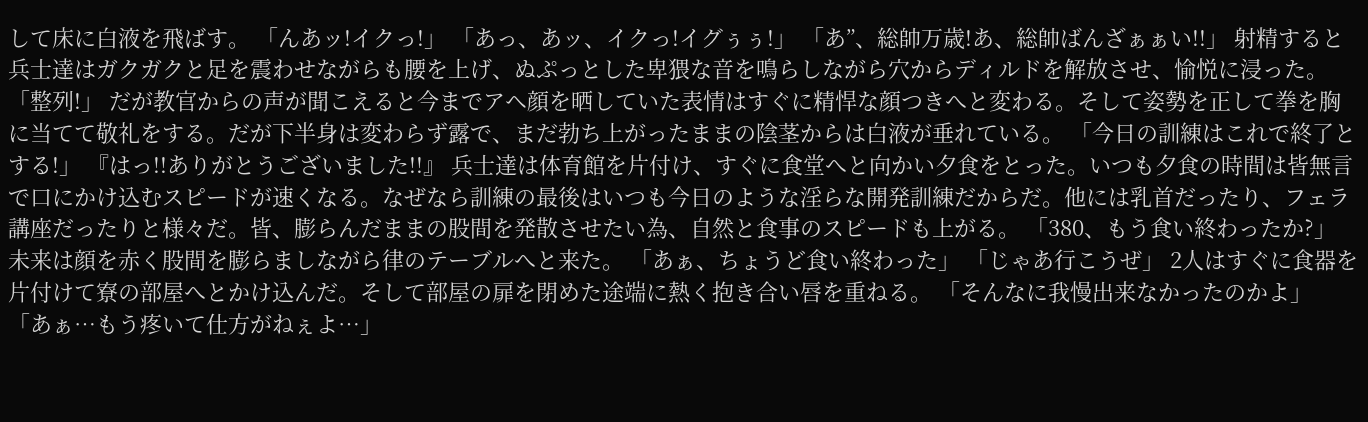して床に白液を飛ばす。 「んあッ!イクっ!」 「あっ、あッ、イクっ!イグぅぅ!」 「あ”、総帥万歳!あ、総帥ばんざぁぁい!!」 射精すると兵士達はガクガクと足を震わせながらも腰を上げ、ぬぷっとした卑猥な音を鳴らしながら穴からディルドを解放させ、愉悦に浸った。 「整列!」 だが教官からの声が聞こえると今までアヘ顔を晒していた表情はすぐに精悍な顔つきへと変わる。そして姿勢を正して拳を胸に当てて敬礼をする。だが下半身は変わらず露で、まだ勃ち上がったままの陰茎からは白液が垂れている。 「今日の訓練はこれで終了とする!」 『はっ!!ありがとうございました!!』 兵士達は体育館を片付け、すぐに食堂へと向かい夕食をとった。いつも夕食の時間は皆無言で口にかけ込むスピードが速くなる。なぜなら訓練の最後はいつも今日のような淫らな開発訓練だからだ。他には乳首だったり、フェラ講座だったりと様々だ。皆、膨らんだままの股間を発散させたい為、自然と食事のスピードも上がる。 「380、もう食い終わったか?」 未来は顔を赤く股間を膨らましながら律のテーブルへと来た。 「あぁ、ちょうど食い終わった」 「じゃあ行こうぜ」 2人はすぐに食器を片付けて寮の部屋へとかけ込んだ。そして部屋の扉を閉めた途端に熱く抱き合い唇を重ねる。 「そんなに我慢出来なかったのかよ」 「あぁ…もう疼いて仕方がねぇよ…」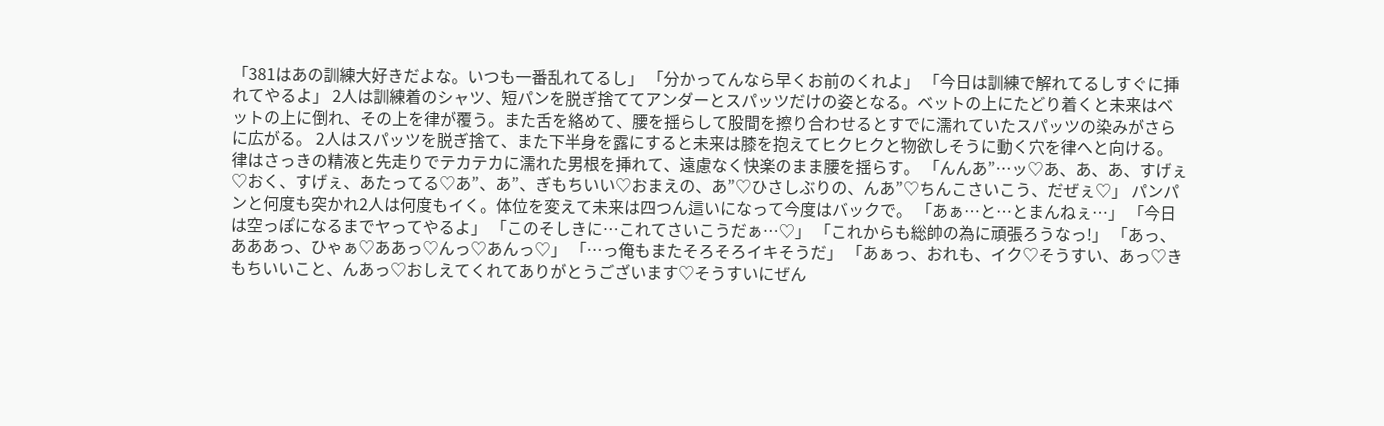「381はあの訓練大好きだよな。いつも一番乱れてるし」 「分かってんなら早くお前のくれよ」 「今日は訓練で解れてるしすぐに挿れてやるよ」 2人は訓練着のシャツ、短パンを脱ぎ捨ててアンダーとスパッツだけの姿となる。ベットの上にたどり着くと未来はベットの上に倒れ、その上を律が覆う。また舌を絡めて、腰を揺らして股間を擦り合わせるとすでに濡れていたスパッツの染みがさらに広がる。 2人はスパッツを脱ぎ捨て、また下半身を露にすると未来は膝を抱えてヒクヒクと物欲しそうに動く穴を律へと向ける。律はさっきの精液と先走りでテカテカに濡れた男根を挿れて、遠慮なく快楽のまま腰を揺らす。 「んんあ”…ッ♡あ、あ、あ、すげぇ♡おく、すげぇ、あたってる♡あ”、あ”、ぎもちいい♡おまえの、あ”♡ひさしぶりの、んあ”♡ちんこさいこう、だぜぇ♡」 パンパンと何度も突かれ2人は何度もイく。体位を変えて未来は四つん這いになって今度はバックで。 「あぁ…と…とまんねぇ…」 「今日は空っぽになるまでヤってやるよ」 「このそしきに…これてさいこうだぁ…♡」 「これからも総帥の為に頑張ろうなっ!」 「あっ、あああっ、ひゃぁ♡ああっ♡んっ♡あんっ♡」 「…っ俺もまたそろそろイキそうだ」 「あぁっ、おれも、イク♡そうすい、あっ♡きもちいいこと、んあっ♡おしえてくれてありがとうございます♡そうすいにぜん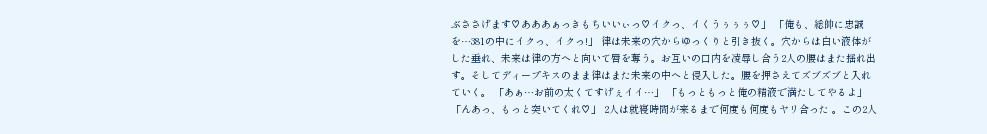ぶささげます♡あああぁっきもちいいぃっ♡イクっ、イくうぅぅぅ♡」 「俺も、総帥に忠誠を…381の中にイクっ、イクっ!」 律は未来の穴からゆっくりと引き抜く。穴からは白い液体がした垂れ、未来は律の方へと向いて唇を奪う。お互いの口内を凌辱し合う2人の腰はまた揺れ出す。そしてディープキスのまま律はまた未来の中へと侵入した。腰を押さえてズブズブと入れていく。 「あぁ…お前の太くてすげぇイイ…」 「もっともっと俺の精液で満たしてやるよ」 「んあっ、もっと突いてくれ♡」 2人は就寝時間が来るまで何度も何度もヤリ合った 。この2人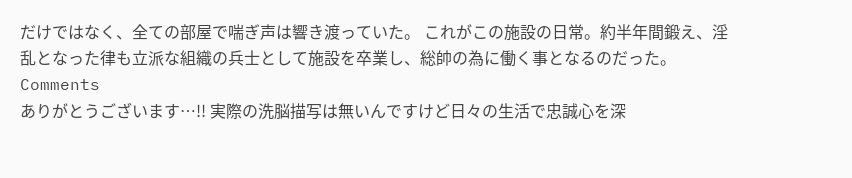だけではなく、全ての部屋で喘ぎ声は響き渡っていた。 これがこの施設の日常。約半年間鍛え、淫乱となった律も立派な組織の兵士として施設を卒業し、総帥の為に働く事となるのだった。
Comments
ありがとうございます…!! 実際の洗脳描写は無いんですけど日々の生活で忠誠心を深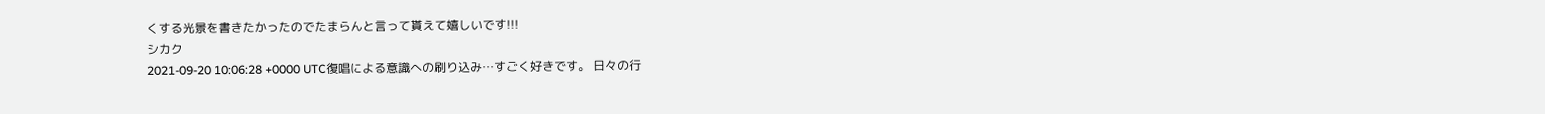くする光景を書きたかったのでたまらんと言って貰えて嬉しいです!!!
シカク
2021-09-20 10:06:28 +0000 UTC復唱による意識への刷り込み…すごく好きです。 日々の行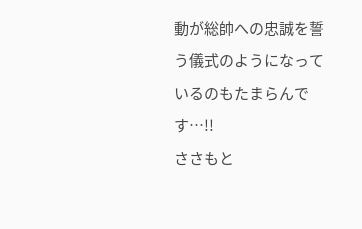動が総帥への忠誠を誓う儀式のようになっているのもたまらんです…!!
ささもと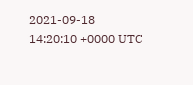2021-09-18 14:20:10 +0000 UTC